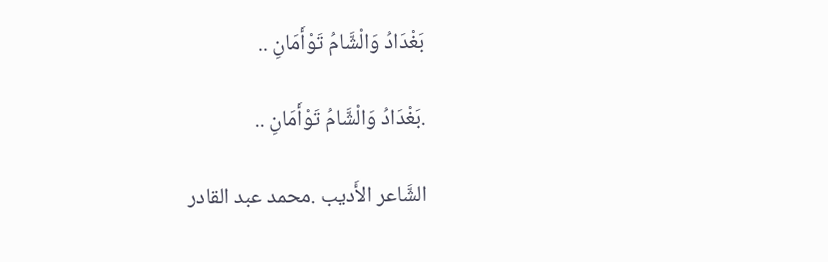بَغْدَادُ وَالْشَّامُ تَوْأَمَانِ ..

.بَغْدَادُ وَالْشَّامُ تَوْأَمَانِ ..

الشَّاعر الأَديب .محمد عبد القادر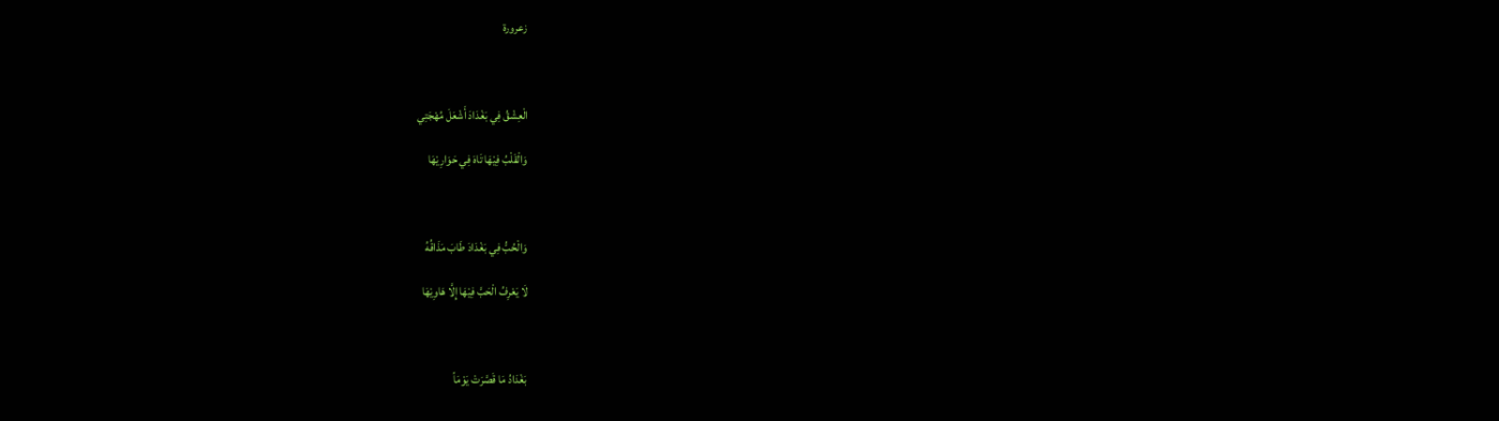زعرورة



الْعِشْقُ فِي بَغْدَادَ أَشْعَلَ مُهْجَتِي

وَالْقَلْبُ فِيْهَا تَاهَ فِي حَوَارِيْهَا



وَالْحُبُّ فِي بَغْدَادَ طَابَ مَذَاقُهُ

لَا يَعْرِفُ الْحَبَّ فِيْهَا إِلَّا هَاوِيْهَا



بَغْدَادُ مَا قَصَّرَتْ يَوْمَاً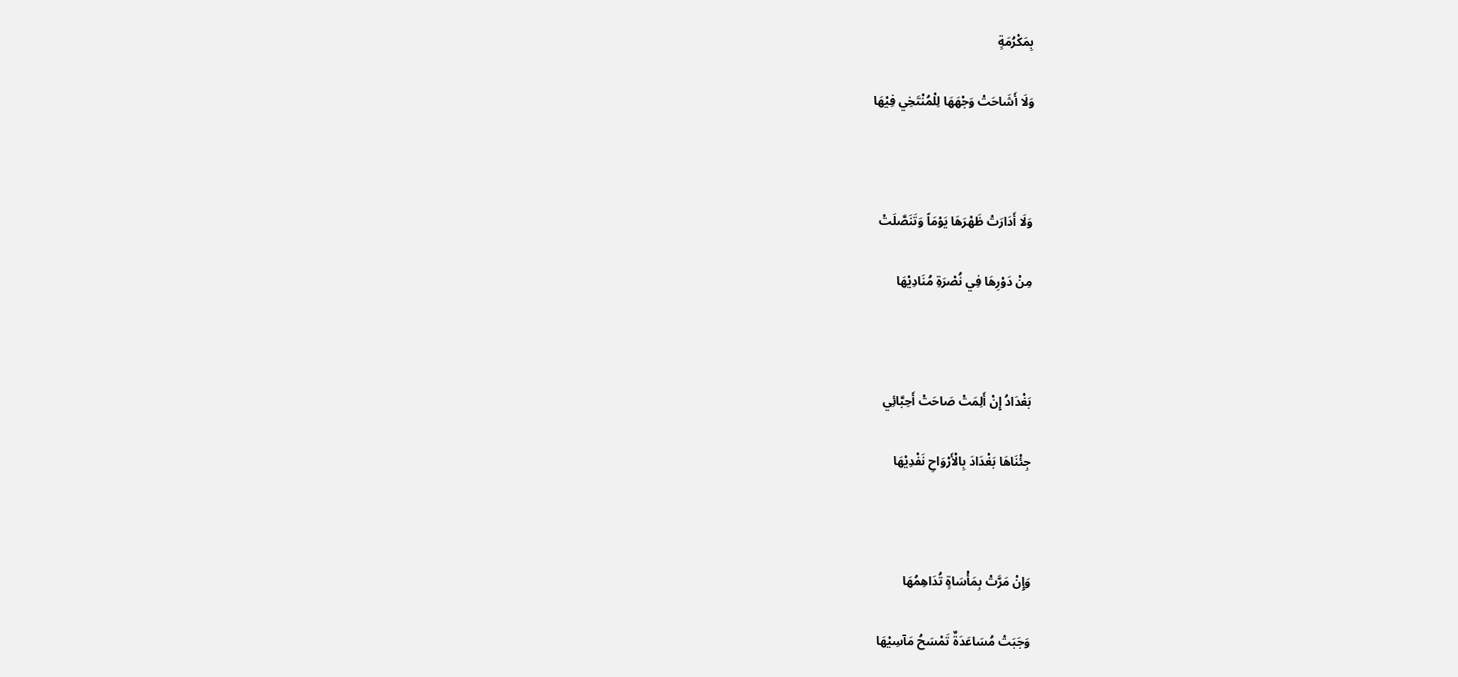بِمَكْرُمَةٍ

وَلَا أَشَاحَتْ وَجْهَهَا لِلْمُنْتَخِي فِيْهَا



وَلَا أَدَارَتْ ظَهْرَهَا يَوْمَاً وَتَنَصَّلَتْ

مِنْ دَوْرِهَا فِي نُصْرَةِ مُنَادِيْهَا



بَغْدَادُ إِنْ أَلِمَتْ صَاحَتْ أَحِبَّائِي

جِئْنَاهَا بَغْدَادَ بِالْأَرْوَاحِ نَفْدِيْهَا



وَإِنْ مَرَّتْ بِمَأْسَاةٍ تُدَاهِمُهَا

وَجَبَتْ مُسَاعَدَةٌ تَمْسَحُ مَآسِيْهَا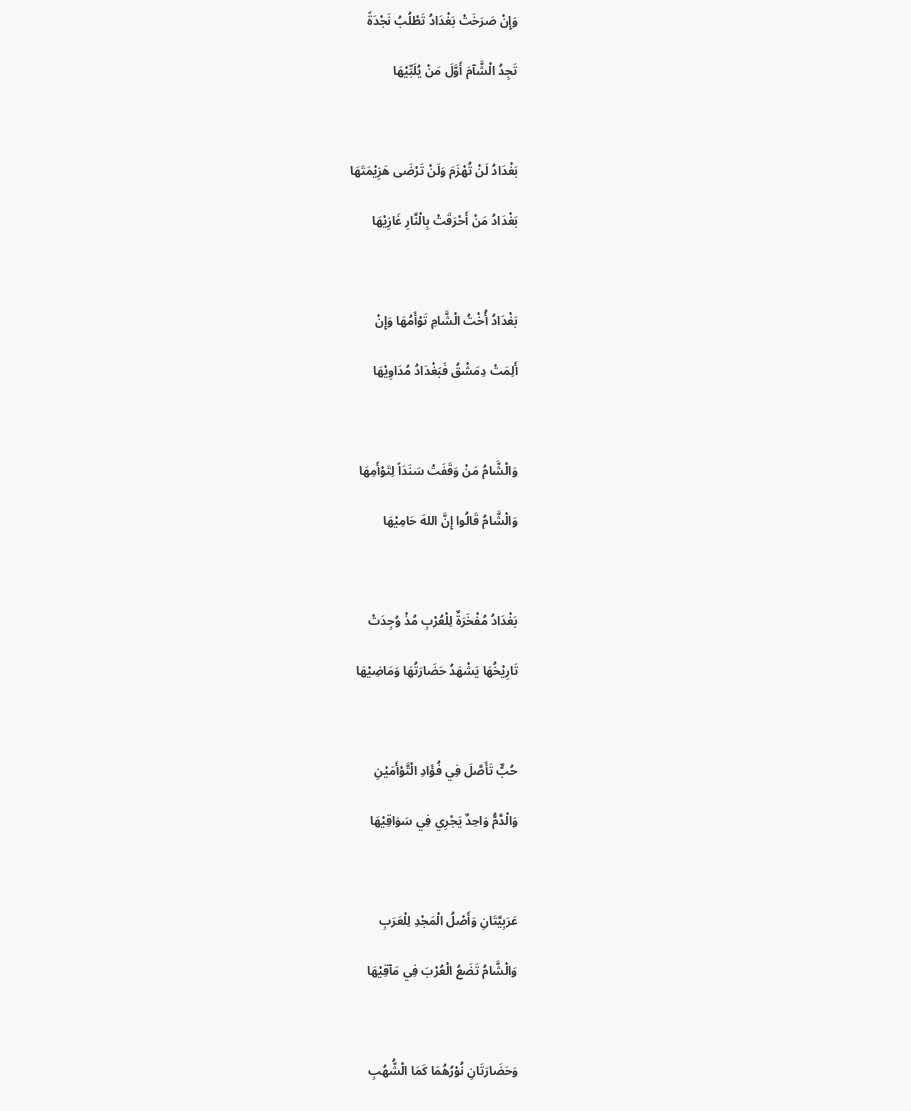وَإِنْ صَرَخَتْ بَغْدَادُ تَطْلُبُ نَجْدَةً

تَجِدُ الْشَّآمَ أَوَّلَ مَنْ يُلَبِّيْهَا



بَغْدَادُ لَنْ تُهْزَمَ وَلَنْ تَرْضَى هَزِيْمَتَهَا

بَغْدَادُ مَنْ أَحْرَقَتْ بِالْنَّارِ غَازِيْهَا



بَغْدَادُ أُخْتُ الْشَّامِ تَوْأَمُهَا وَإِنْ

أَلِمَتْ دِمَشْقُ فَبَغْدَادُ مُدَاوِيْهَا



وَالْشَّامُ مَنْ وَقَفَتْ سَنَدَاً لِتَوْأَمِهَا

وَالْشَّامُ قَالُوا إِنَّ اللهَ حَامِيْهَا



بَغْدَادُ مُفْخَرَةٌ لِلْعُرْبِ مُذْ وُجِدَتْ

تَارِيْخُهَا يَشْهَدُ حَضَارَتُهَا وَمَاضِيْهَا



حُبٌّ تَأَصَّلَ فِي فُؤَادِ الْتَّوْأَمَيْنِ

وَالْدَّمُّ وَاحِدٌ يَجْرِي فِي سَوَاقِيْهَا



عَرَبِيَّتَانِ وَأَصْلُ الْمَجْدِ لِلْعَرَبِ

وَالْشَّامُ تَضَعُ الْعُرْبَ فِي مَآقِيْهَا



وَحَضَارَتَانِ نُوْرُهُمَا كَمَا الْشُّهُبِ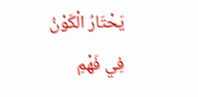يَحْتَارُ الْكَوْنُ فِي فَهْمِ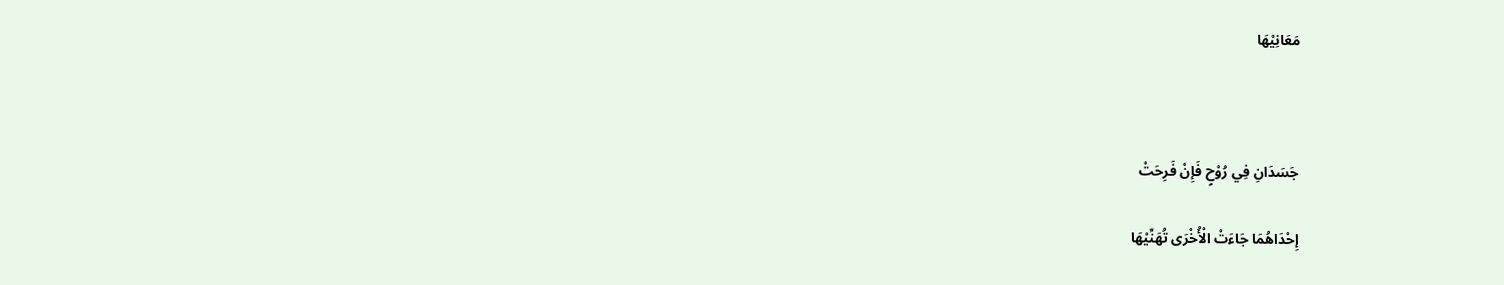مَعَانِيْهَا



جَسَدَانِ فِي رُوْحٍ فَإِنْ فَرِحَتْ

إِحْدَاهُمَا جَاءَتْ الْأُخْرَى تُهَنِّيْهَا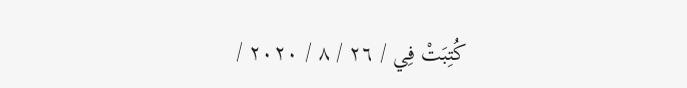كُتِبَتْ فِي / ٢٦ / ٨ / ٢٠٢٠ /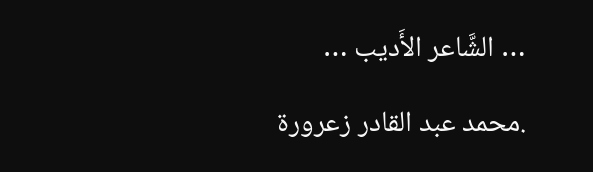… الشَّاعر الأَديب …

.محمد عبد القادر زعرورة